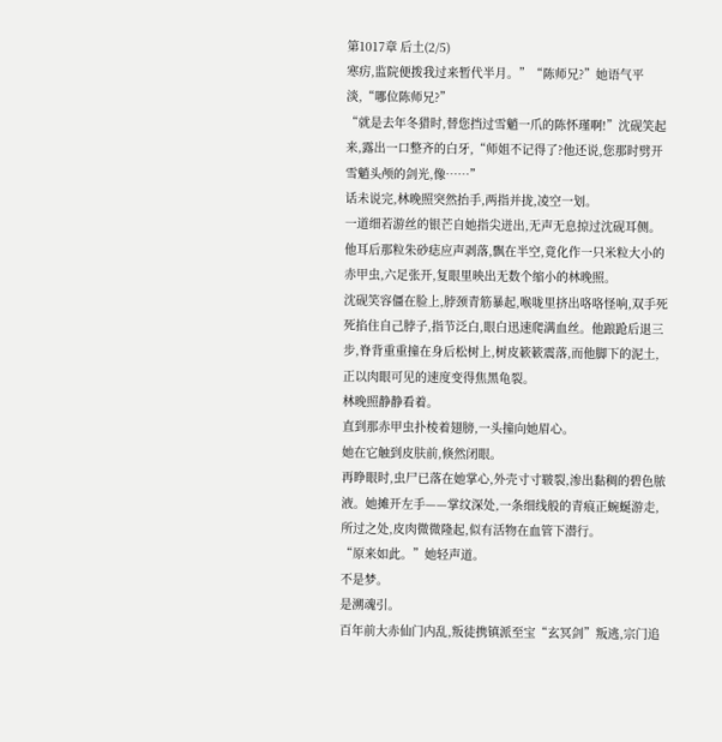第1017章 后土(2/5)
寒疠,监院便拨我过来暂代半月。”“陈师兄?”她语气平淡,“哪位陈师兄?”
“就是去年冬猎时,替您挡过雪魈一爪的陈怀瑾啊!”沈砚笑起来,露出一口整齐的白牙,“师姐不记得了?他还说,您那时劈开雪魈头颅的剑光,像……”
话未说完,林晚照突然抬手,两指并拢,凌空一划。
一道细若游丝的银芒自她指尖迸出,无声无息掠过沈砚耳侧。他耳后那粒朱砂痣应声剥落,飘在半空,竟化作一只米粒大小的赤甲虫,六足张开,复眼里映出无数个缩小的林晚照。
沈砚笑容僵在脸上,脖颈青筋暴起,喉咙里挤出咯咯怪响,双手死死掐住自己脖子,指节泛白,眼白迅速爬满血丝。他踉跄后退三步,脊背重重撞在身后松树上,树皮簌簌震落,而他脚下的泥土,正以肉眼可见的速度变得焦黑龟裂。
林晚照静静看着。
直到那赤甲虫扑棱着翅膀,一头撞向她眉心。
她在它触到皮肤前,倏然闭眼。
再睁眼时,虫尸已落在她掌心,外壳寸寸皲裂,渗出黏稠的碧色脓液。她摊开左手——掌纹深处,一条细线般的青痕正蜿蜒游走,所过之处,皮肉微微隆起,似有活物在血管下潜行。
“原来如此。”她轻声道。
不是梦。
是溯魂引。
百年前大赤仙门内乱,叛徒携镇派至宝“玄冥剑”叛逃,宗门追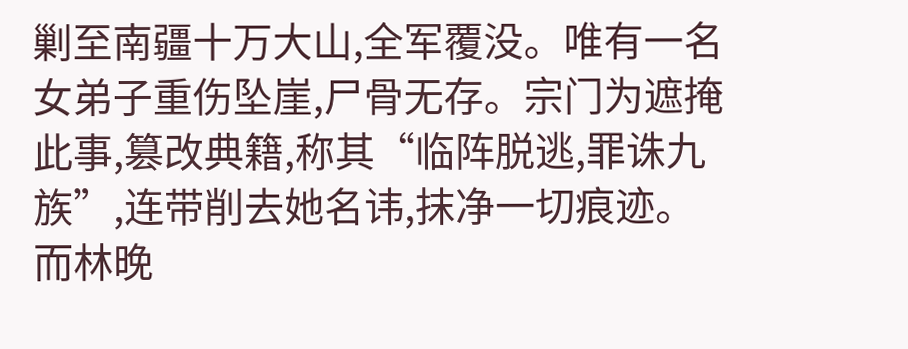剿至南疆十万大山,全军覆没。唯有一名女弟子重伤坠崖,尸骨无存。宗门为遮掩此事,篡改典籍,称其“临阵脱逃,罪诛九族”,连带削去她名讳,抹净一切痕迹。
而林晚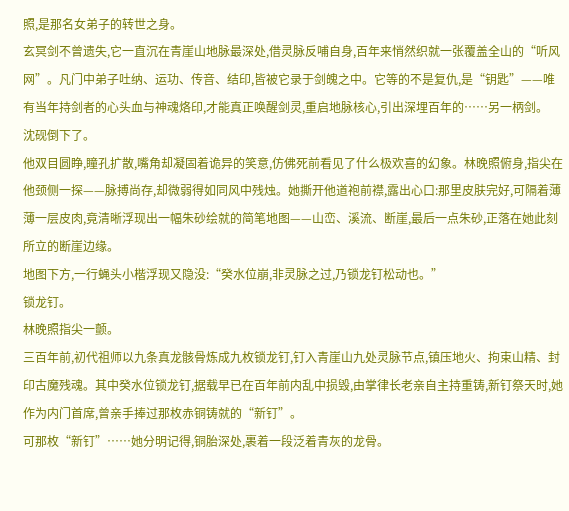照,是那名女弟子的转世之身。
玄冥剑不曾遗失,它一直沉在青崖山地脉最深处,借灵脉反哺自身,百年来悄然织就一张覆盖全山的“听风网”。凡门中弟子吐纳、运功、传音、结印,皆被它录于剑魄之中。它等的不是复仇,是“钥匙”——唯有当年持剑者的心头血与神魂烙印,才能真正唤醒剑灵,重启地脉核心,引出深埋百年的……另一柄剑。
沈砚倒下了。
他双目圆睁,瞳孔扩散,嘴角却凝固着诡异的笑意,仿佛死前看见了什么极欢喜的幻象。林晚照俯身,指尖在他颈侧一探——脉搏尚存,却微弱得如同风中残烛。她撕开他道袍前襟,露出心口:那里皮肤完好,可隔着薄薄一层皮肉,竟清晰浮现出一幅朱砂绘就的简笔地图——山峦、溪流、断崖,最后一点朱砂,正落在她此刻所立的断崖边缘。
地图下方,一行蝇头小楷浮现又隐没:“癸水位崩,非灵脉之过,乃锁龙钉松动也。”
锁龙钉。
林晚照指尖一颤。
三百年前,初代祖师以九条真龙骸骨炼成九枚锁龙钉,钉入青崖山九处灵脉节点,镇压地火、拘束山精、封印古魔残魂。其中癸水位锁龙钉,据载早已在百年前内乱中损毁,由掌律长老亲自主持重铸,新钉祭天时,她作为内门首席,曾亲手捧过那枚赤铜铸就的“新钉”。
可那枚“新钉”……她分明记得,铜胎深处,裹着一段泛着青灰的龙骨。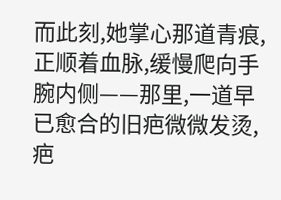而此刻,她掌心那道青痕,正顺着血脉,缓慢爬向手腕内侧——那里,一道早已愈合的旧疤微微发烫,疤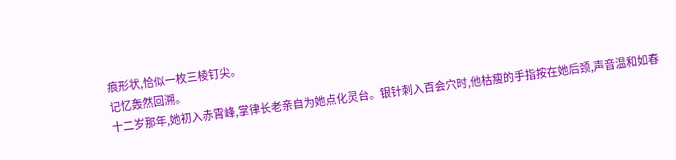痕形状,恰似一枚三棱钉尖。
记忆轰然回溯。
十二岁那年,她初入赤霄峰,掌律长老亲自为她点化灵台。银针刺入百会穴时,他枯瘦的手指按在她后颈,声音温和如春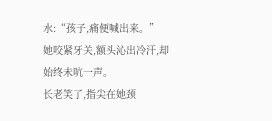水:“孩子,痛便喊出来。”
她咬紧牙关,额头沁出冷汗,却始终未吭一声。
长老笑了,指尖在她颈